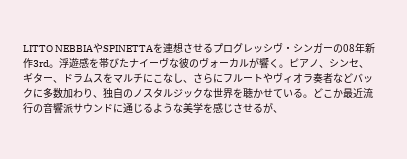LITTO NEBBIAやSPINETTAを連想させるプログレッシヴ・シンガーの08年新作3rd。浮遊感を帯びたナイーヴな彼のヴォーカルが響く。ピアノ、シンセ、ギター、ドラムスをマルチにこなし、さらにフルートやヴィオラ奏者などバックに多数加わり、独自のノスタルジックな世界を聴かせている。どこか最近流行の音響派サウンドに通じるような美学を感じさせるが、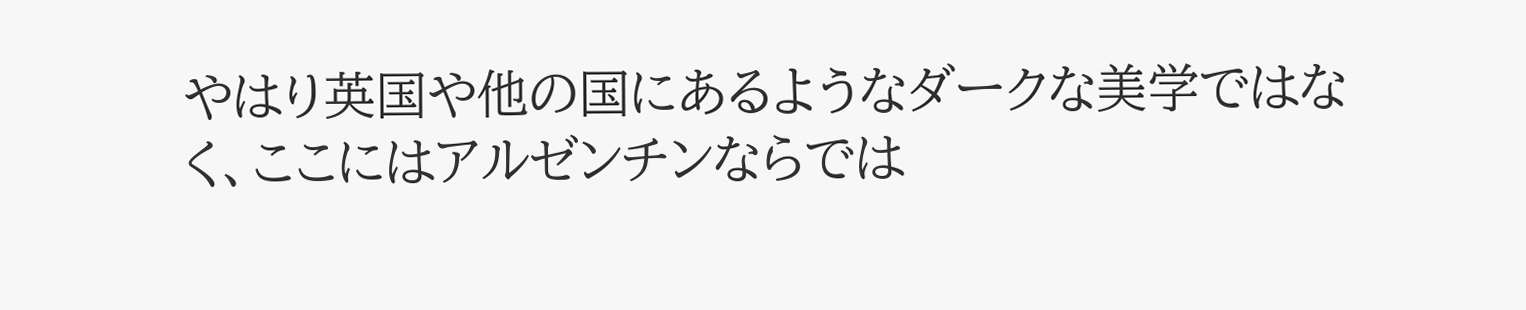やはり英国や他の国にあるようなダークな美学ではなく、ここにはアルゼンチンならでは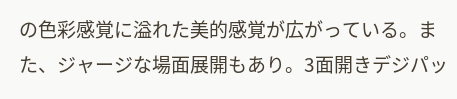の色彩感覚に溢れた美的感覚が広がっている。また、ジャージな場面展開もあり。3面開きデジパッ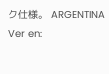ク仕様。 ARGENTINA
Ver en: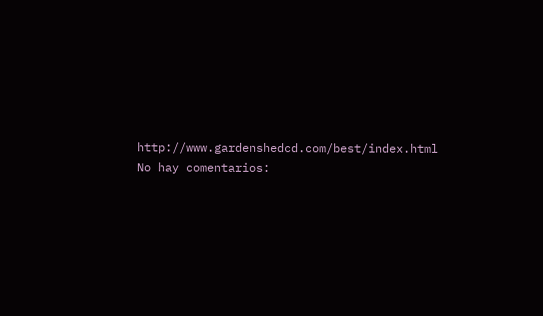http://www.gardenshedcd.com/best/index.html
No hay comentarios: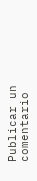Publicar un comentario